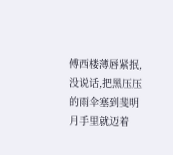傅西楼薄唇紧抿,没说话,把黑压压的雨伞塞到斐明月手里就迈着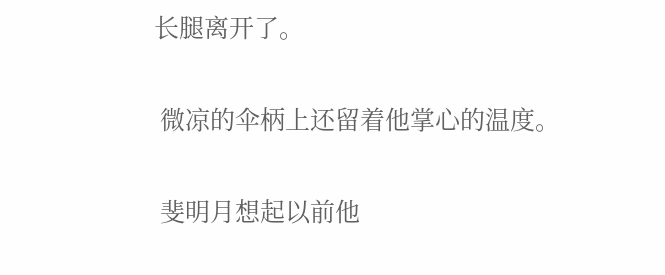长腿离开了。

 微凉的伞柄上还留着他掌心的温度。

 斐明月想起以前他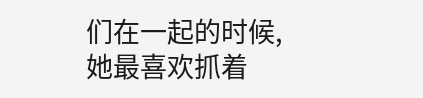们在一起的时候,她最喜欢抓着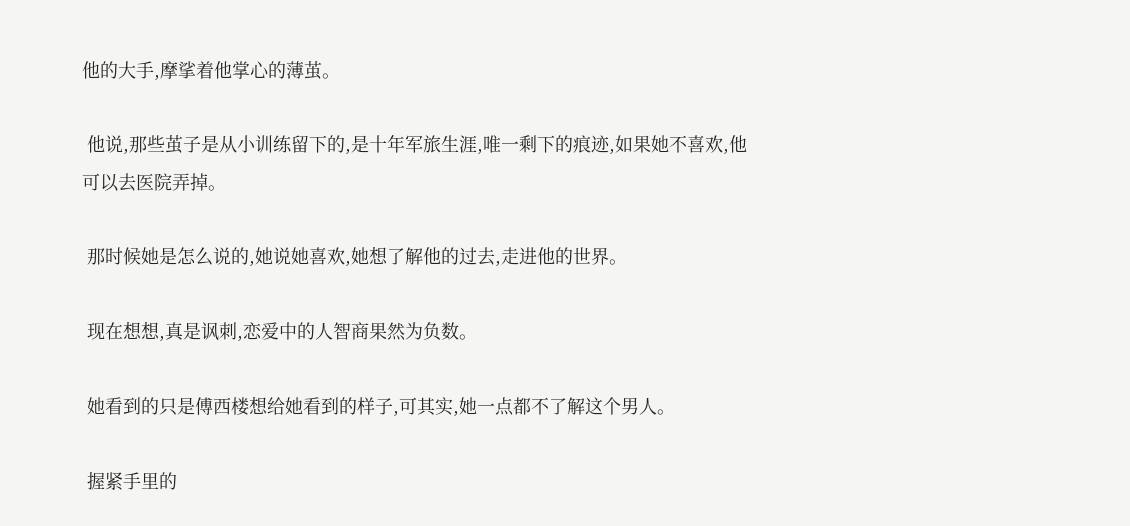他的大手,摩挲着他掌心的薄茧。

 他说,那些茧子是从小训练留下的,是十年军旅生涯,唯一剩下的痕迹,如果她不喜欢,他可以去医院弄掉。

 那时候她是怎么说的,她说她喜欢,她想了解他的过去,走进他的世界。

 现在想想,真是讽刺,恋爱中的人智商果然为负数。

 她看到的只是傅西楼想给她看到的样子,可其实,她一点都不了解这个男人。

 握紧手里的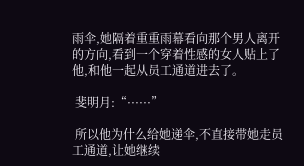雨伞,她隔着重重雨幕看向那个男人离开的方向,看到一个穿着性感的女人贴上了他,和他一起从员工通道进去了。

 斐明月:“······”

 所以他为什么给她递伞,不直接带她走员工通道,让她继续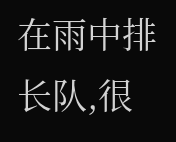在雨中排长队,很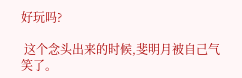好玩吗?

 这个念头出来的时候,斐明月被自己气笑了。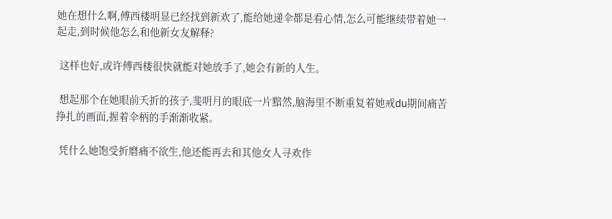她在想什么啊,傅西楼明显已经找到新欢了,能给她递伞都是看心情,怎么可能继续带着她一起走,到时候他怎么和他新女友解释?

 这样也好,或许傅西楼很快就能对她放手了,她会有新的人生。

 想起那个在她眼前夭折的孩子,斐明月的眼底一片黯然,脑海里不断重复着她戒du期间痛苦挣扎的画面,握着伞柄的手渐渐收紧。

 凭什么她饱受折磨痛不欲生,他还能再去和其他女人寻欢作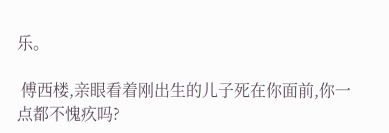乐。

 傅西楼,亲眼看着刚出生的儿子死在你面前,你一点都不愧疚吗?